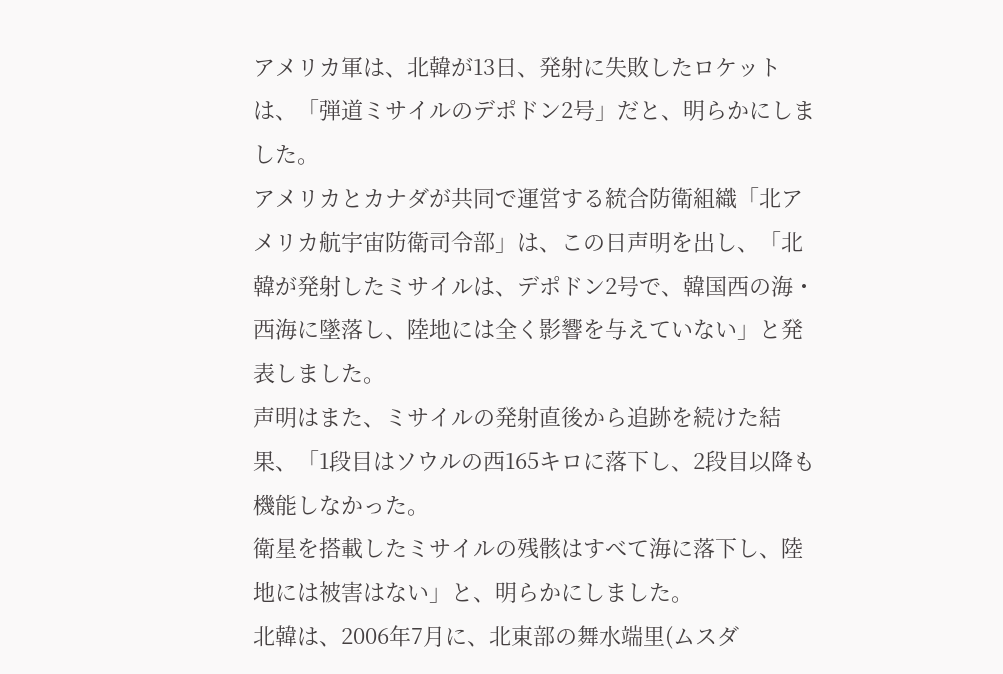アメリカ軍は、北韓が13日、発射に失敗したロケットは、「弾道ミサイルのデポドン2号」だと、明らかにしました。
アメリカとカナダが共同で運営する統合防衛組織「北アメリカ航宇宙防衛司令部」は、この日声明を出し、「北韓が発射したミサイルは、デポドン2号で、韓国西の海・西海に墜落し、陸地には全く影響を与えていない」と発表しました。
声明はまた、ミサイルの発射直後から追跡を続けた結果、「1段目はソウルの西165キロに落下し、2段目以降も機能しなかった。
衛星を搭載したミサイルの残骸はすべて海に落下し、陸地には被害はない」と、明らかにしました。
北韓は、2006年7月に、北東部の舞水端里(ムスダ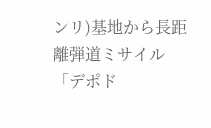ンリ)基地から長距離弾道ミサイル「デポド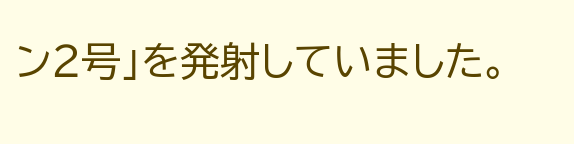ン2号」を発射していました。